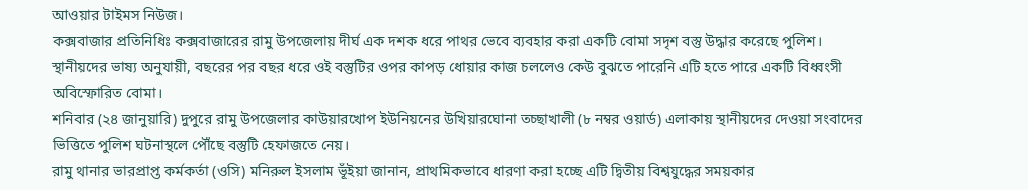আওয়ার টাইমস নিউজ।
কক্সবাজার প্রতিনিধিঃ কক্সবাজারের রামু উপজেলায় দীর্ঘ এক দশক ধরে পাথর ভেবে ব্যবহার করা একটি বোমা সদৃশ বস্তু উদ্ধার করেছে পুলিশ। স্থানীয়দের ভাষ্য অনুযায়ী, বছরের পর বছর ধরে ওই বস্তুটির ওপর কাপড় ধোয়ার কাজ চললেও কেউ বুঝতে পারেনি এটি হতে পারে একটি বিধ্বংসী অবিস্ফোরিত বোমা।
শনিবার (২৪ জানুয়ারি) দুপুরে রামু উপজেলার কাউয়ারখোপ ইউনিয়নের উখিয়ারঘোনা তচ্ছাখালী (৮ নম্বর ওয়ার্ড) এলাকায় স্থানীয়দের দেওয়া সংবাদের ভিত্তিতে পুলিশ ঘটনাস্থলে পৌঁছে বস্তুটি হেফাজতে নেয়।
রামু থানার ভারপ্রাপ্ত কর্মকর্তা (ওসি) মনিরুল ইসলাম ভূঁইয়া জানান, প্রাথমিকভাবে ধারণা করা হচ্ছে এটি দ্বিতীয় বিশ্বযুদ্ধের সময়কার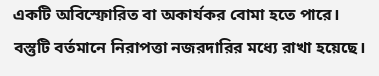একটি অবিস্ফোরিত বা অকার্যকর বোমা হতে পারে। বস্তুটি বর্তমানে নিরাপত্তা নজরদারির মধ্যে রাখা হয়েছে।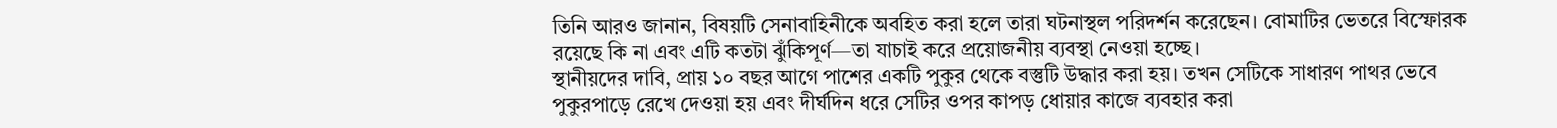তিনি আরও জানান, বিষয়টি সেনাবাহিনীকে অবহিত করা হলে তারা ঘটনাস্থল পরিদর্শন করেছেন। বোমাটির ভেতরে বিস্ফোরক রয়েছে কি না এবং এটি কতটা ঝুঁকিপূর্ণ—তা যাচাই করে প্রয়োজনীয় ব্যবস্থা নেওয়া হচ্ছে।
স্থানীয়দের দাবি, প্রায় ১০ বছর আগে পাশের একটি পুকুর থেকে বস্তুটি উদ্ধার করা হয়। তখন সেটিকে সাধারণ পাথর ভেবে পুকুরপাড়ে রেখে দেওয়া হয় এবং দীর্ঘদিন ধরে সেটির ওপর কাপড় ধোয়ার কাজে ব্যবহার করা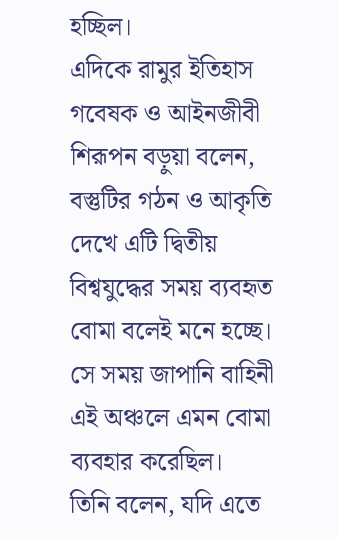হচ্ছিল।
এদিকে রামুর ইতিহাস গবেষক ও আইনজীবী শিরূপন বড়ুয়া বলেন, বস্তুটির গঠন ও আকৃতি দেখে এটি দ্বিতীয় বিশ্বযুদ্ধের সময় ব্যবহৃত বোমা বলেই মনে হচ্ছে। সে সময় জাপানি বাহিনী এই অঞ্চলে এমন বোমা ব্যবহার করেছিল।
তিনি বলেন, যদি এতে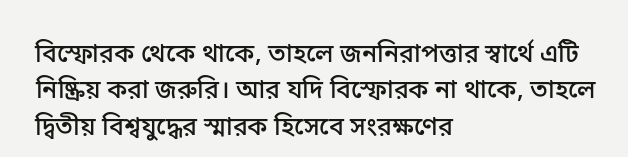বিস্ফোরক থেকে থাকে, তাহলে জননিরাপত্তার স্বার্থে এটি নিষ্ক্রিয় করা জরুরি। আর যদি বিস্ফোরক না থাকে, তাহলে দ্বিতীয় বিশ্বযুদ্ধের স্মারক হিসেবে সংরক্ষণের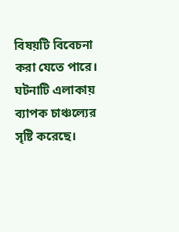বিষয়টি বিবেচনা করা যেতে পারে।
ঘটনাটি এলাকায় ব্যাপক চাঞ্চল্যের সৃষ্টি করেছে।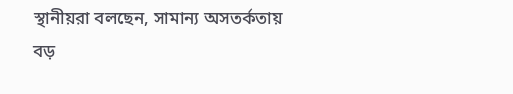স্থানীয়রা বলছেন, সামান্য অসতর্কতায় বড়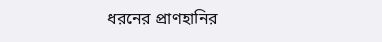ধরনের প্রাণহানির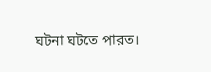ঘটনা ঘটতে পারত।